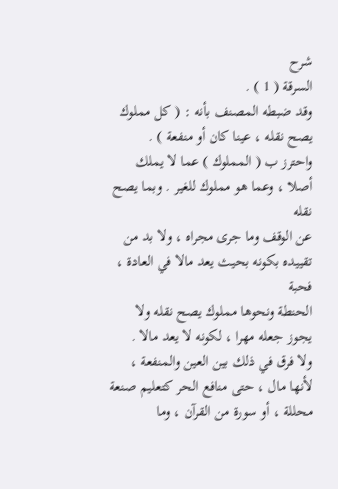شرح
السرقة ( 1 ) .
وقد ضبطه المصنف بأنه : ( كل مملوك يصح نقله ، عينا كان أو منفعة ) .
واحترز ب ( المملوك ) عما لا يملك أصلا ، وعما هو مملوك للغير . وبما يصح نقله
عن الوقف وما جرى مجراه ، ولا بد من تقييده بكونه بحيث يعد مالا في العادة ، فحبة
الحنطة ونحوها مملوك يصح نقله ولا يجوز جعله مهرا ، لكونه لا يعد مالا .
ولا فرق في ذلك بين العين والمنفعة ، لأنها مال ، حتى منافع الحر كتعليم صنعة
محللة ، أو سورة من القرآن ، وما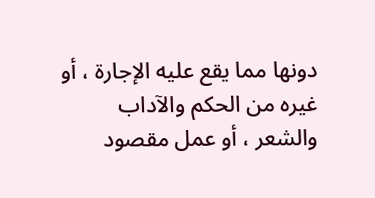دونها مما يقع عليه الإجارة ، أو غيره من الحكم والآداب
والشعر ، أو عمل مقصود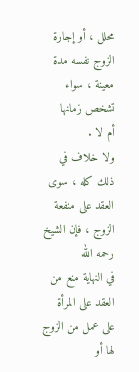محلل ، أو إجارة الزوج نفسه مدة معينة ، سواء تشخص زمانها
أم لا .
ولا خلاف في ذلك كله ، سوى العقد على منفعة الزوج ، فإن الشيخ رحمه الله
في النهاية منع من العقد على المرأة على عمل من الزوج لها أو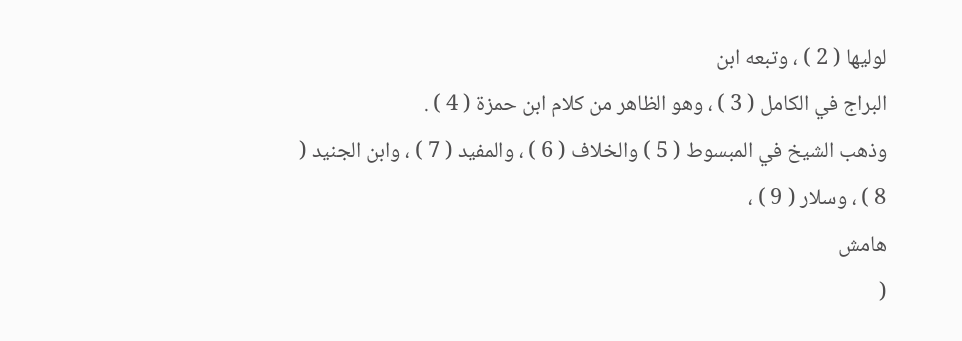لوليها ( 2 ) ، وتبعه ابن
البراج في الكامل ( 3 ) ، وهو الظاهر من كلام ابن حمزة ( 4 ) .
وذهب الشيخ في المبسوط ( 5 ) والخلاف ( 6 ) ، والمفيد ( 7 ) ، وابن الجنيد ( 8 ) ، وسلار ( 9 ) ،
هامش
(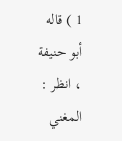1 ) قاله أبو حنيفة ، انظر : المغني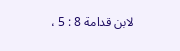لابن قدامة 8 : 5 ،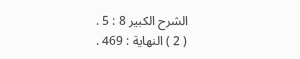الشرح الكبير 8 : 5 .
( 2 ) النهاية : 469 .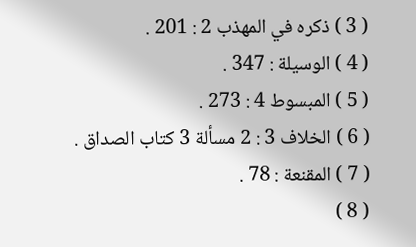( 3 ) ذكره في المهذب 2 : 201 .
( 4 ) الوسيلة : 347 .
( 5 ) المبسوط 4 : 273 .
( 6 ) الخلاف 3 : 2 مسألة 3 كتاب الصداق .
( 7 ) المقنعة : 78 .
( 8 )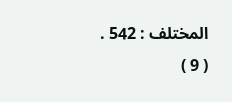المختلف : 542 .
( 9 )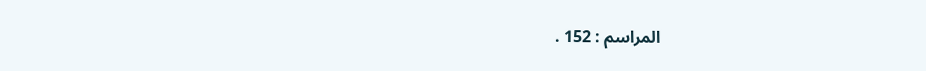المراسم : 152 .